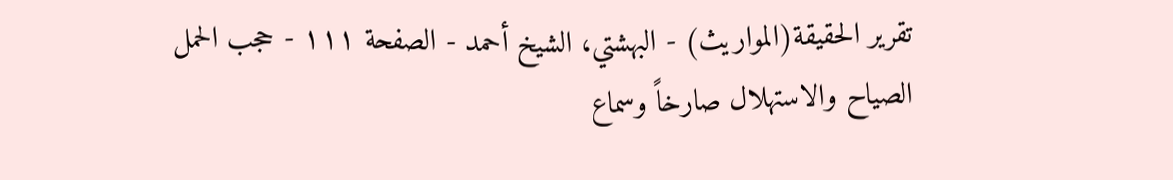تقرير الحقيقة(المواريث) - البهشتي، الشيخ أحمد - الصفحة ١١١ - حجب الحمل
الصياح والاستهلال صارخاً وسماع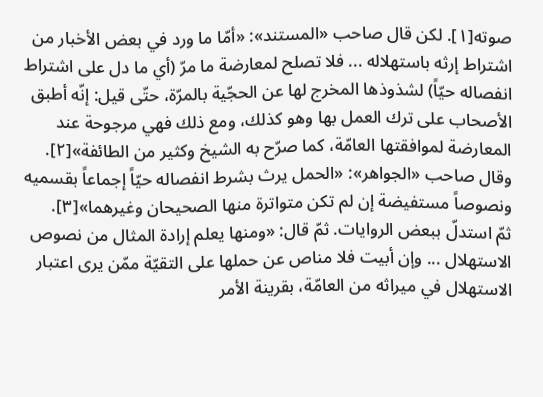صوته[١]. لكن قال صاحب «المستند»: «أمّا ما ورد في بعض الأخبار من اشتراط إرثه باستهلاله ... فلا تصلح لمعارضة ما مرّ (أي ما دل على اشتراط انفصاله حيّاً) لشذوذها المخرج لها عن الحجّية بالمرّة، حتّى قيل: إنّه أطبق الأصحاب على ترك العمل بها وهو كذلك، ومع ذلك فهي مرجوحة عند المعارضة لموافقتها العامّة، كما صرّح به الشيخ وكثير من الطائفة»[٢].
وقال صاحب «الجواهر»: «الحمل يرث بشرط انفصاله حيّاً إجماعاً بقسميه ونصوصاً مستفيضة إن لم تكن متواترة منها الصحيحان وغيرهما»[٣].
ثمّ استدلّ ببعض الروايات. ثمّ قال: «ومنها يعلم إرادة المثال من نصوص الاستهلال ... وإن أبيت فلا مناص عن حملها على التقيّة ممّن يرى اعتبار الاستهلال في ميراثه من العامّة، بقرينة الأمر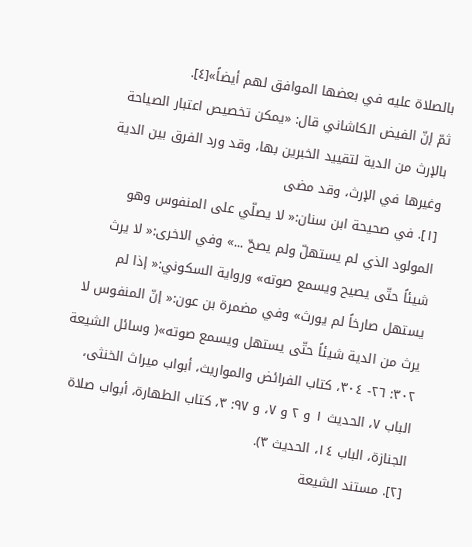بالصلاة عليه في بعضها الموافق لهم أيضاً»[٤].
ثمّ إنّ الفيض الكاشاني قال: «يمكن تخصيص اعتبار الصياحة بالإرث من الدية لتقييد الخبرين بها، وقد ورد الفرق بين الدية وغيرها في الإرث، وقد مضى
[١]. في صحيحة ابن سنان:« لا يصلّي على المنفوس وهو المولود الذي لم يستهلّ ولم يصحّ ...» وفي الاخرى:« لا يرث شيئاً حتّى يصيح ويسمع صوته» ورواية السكوني:« إذا لم يستهل صارخاً لم يورث» وفي مضمرة بن عون:« إنّ المنفوس لا يرث من الدية شيئاً حتّى يستهل ويسمع صوته»( وسائل الشيعة ٣٠٢: ٢٦- ٣٠٤، كتاب الفرائض والمواريث، أبواب ميراث الخنثى، الباب ٧، الحديث ١ و ٢ و ٧، و ٩٧: ٣، كتاب الطهارة، أبواب صلاة الجنازة، الباب ١٤، الحديث ٣).
[٢]. مستند الشيعة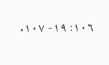١٠٦: ١٩- ١٠٧.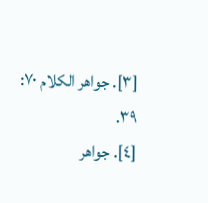[٣]. جواهر الكلام ٧٠: ٣٩.
[٤]. جواهر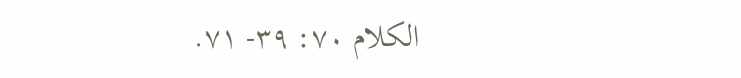الكلام ٧٠: ٣٩- ٧١.